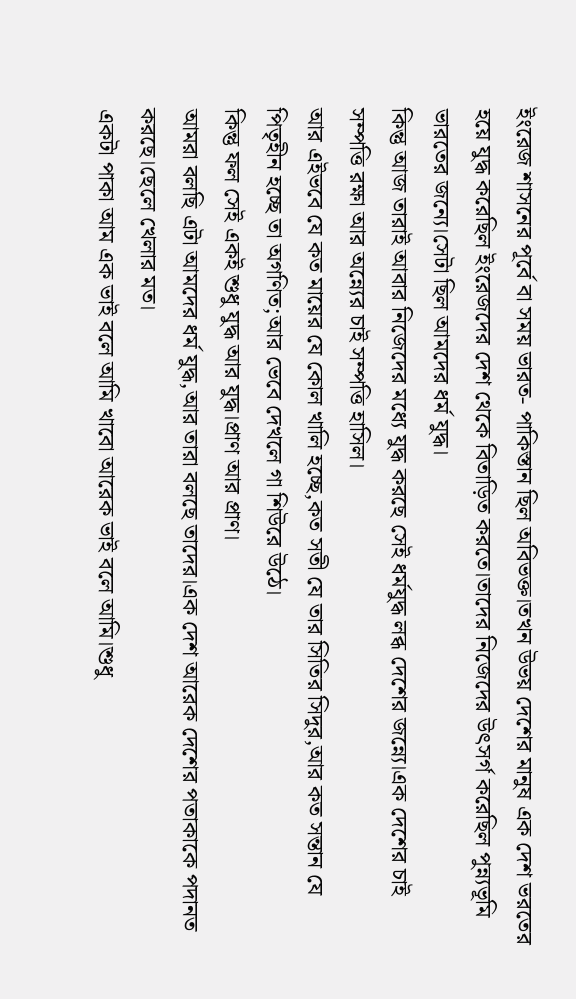ইংরেজ শাসনের পূর্বে বা সময় ভারত- পাকিস্তান ছিল অবিভক্ত।তখন উভয় দেশের মানুষ এক দেশ ভরতের হয়ে যুদ্ধ করেছিল ইংরেজদের দেশ থেকে বিতাড়িত করতে।তাদের নিজেদের উৎসর্গ করেছিল পুন্ন্যভূমি ভারতের জন্যে।সেটা ছিল আমদের ধর্ম যুদ্ধ।
কিন্তু আজ তারাই আবার নিজেদের মধ্যে যুদ্ধ করছে সেই ধর্মযুদ্ধ লব্ধ দেশের জন্ন্যে।এক দেশের চাই সম্পত্তি রক্ষা আর অন্ন্যের চাই সম্পত্তি হাসিল।
আর এইভবে যে কত মায়ের যে কোল খালি হচ্ছে,কত সতী যে তার সিতির সিদুর,আর কত সন্তান যে পিতৃহীন হচ্ছে তা অগণিত;আর ভেবে দেখলে গা শিউরে উঠে।
কিন্তু ফল সেই একই শুধু যুদ্ধ আর যুদ্ধ।প্রাণ আর প্রাণ।
আমরা বলছি এটা আমদের ধর্ম যুদ্ধ,আর তারা বলছে তাদের।এক দেশ আরেক দেশের পতাকাকে পদানত করছে।ছেলে খেলার মত।
একটা পাকা আম এক ভাই বলে আমি খাবো আরেক ভাই বলে আমি।শুধু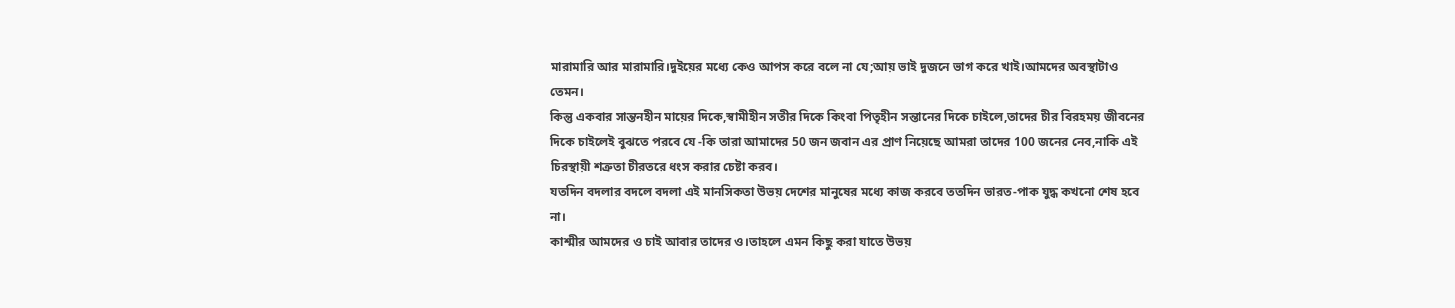মারামারি আর মারামারি।দুইয়ের মধ্যে কেও আপস করে বলে না যে;আয় ভাই দুজনে ভাগ করে খাই।আমদের অবস্থাটাও তেমন।
কিন্তু একবার সান্তনহীন মায়ের দিকে,স্বামীহীন সতীর দিকে কিংবা পিতৃহীন সন্তানের দিকে চাইলে,তাদের চীর বিরহময় জীবনের দিকে চাইলেই বুঝতে পরবে যে -কি তারা আমাদের 50 জন জবান এর প্রাণ নিয়েছে আমরা তাদের 100 জনের নেব,নাকি এই চিরস্থায়ী শত্রুতা চীরতরে ধংস করার চেষ্টা করব।
যতদিন বদলার বদলে বদলা এই মানসিকতা উভয় দেশের মানুষের মধ্যে কাজ করবে ততদিন ভারত-পাক যুদ্ধ কখনো শেষ হবে না।
কাশ্মীর আমদের ও চাই আবার তাদের ও।তাহলে এমন কিছু করা যাতে উভয়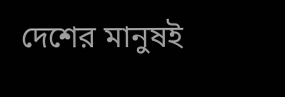দেশের মানুষই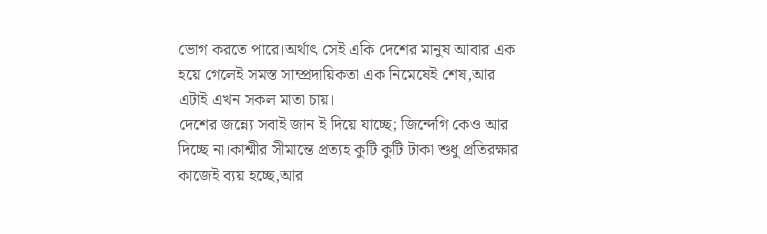ভোগ করতে পারে।অর্থাৎ সেই একি দেশের মানুষ আবার এক হয়ে গেলেই সমস্ত সাম্প্রদায়িকতা এক নিমেষেই শেষ,আর এটাই এখন সকল মাতা চায়।
দেশের জন্ন্যে সবাই জান ই দিয়ে যাচ্ছে; জিন্দেগি কেও আর দিচ্ছে না।কাশ্মীর সীমান্তে প্রত্যহ কুটি কুটি টাকা শুধু প্রতিরক্ষার কাজেই ব্যয় হচ্ছে,আর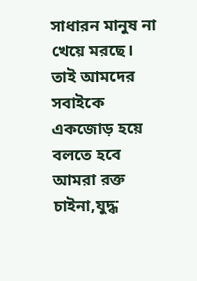সাধারন মানুষ না খেয়ে মরছে।
তাই আমদের সবাইকে একজোড় হয়ে বলতে হবে আমরা রক্ত চাইনা,যুদ্ধ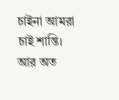চাইনা আমরা চাই শান্তি।
আর অত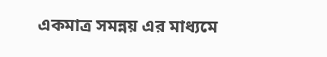একমাত্র সমন্নয় এর মাধ্যমে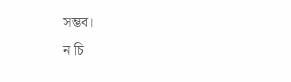সম্ভব।
ন চি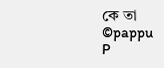কে তা
©pappu
P